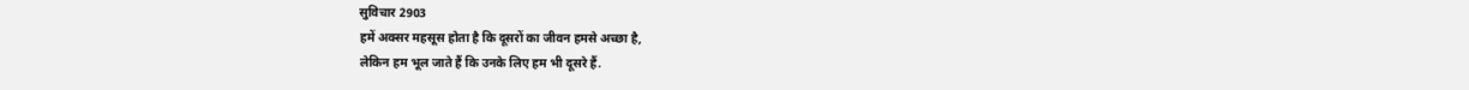सुविचार 2903
हमें अक्सर महसूस होता है कि दूसरों का जीवन हमसे अच्छा है,
लेकिन हम भूल जाते हैं कि उनके लिए हम भी दूसरे हैं.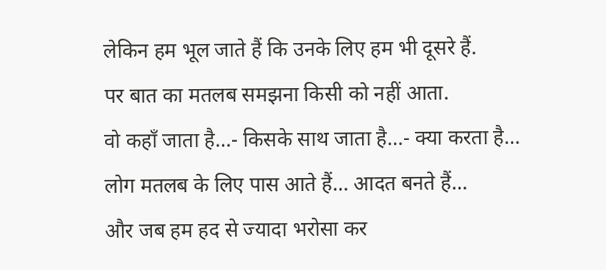लेकिन हम भूल जाते हैं कि उनके लिए हम भी दूसरे हैं.
पर बात का मतलब समझना किसी को नहीं आता.
वो कहाँ जाता है…- किसके साथ जाता है…- क्या करता है…
लोग मतलब के लिए पास आते हैं… आदत बनते हैं…
और जब हम हद से ज्यादा भरोसा कर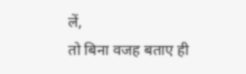लें,
तो बिना वजह बताए ही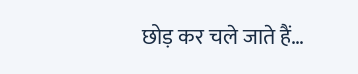छोड़ कर चले जाते हैं…